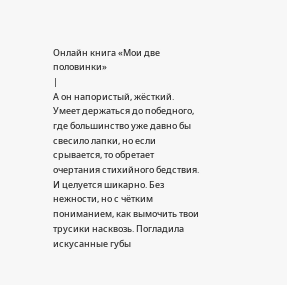Онлайн книга «Мои две половинки»
|
А он напористый, жёсткий. Умеет держаться до победного, где большинство уже давно бы свесило лапки, но если срывается, то обретает очертания стихийного бедствия. И целуется шикарно. Без нежности, но с чётким пониманием, как вымочить твои трусики насквозь. Погладила искусанные губы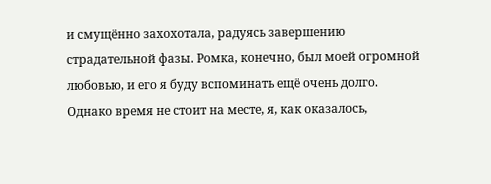и смущённо захохотала, радуясь завершению страдательной фазы. Ромка, конечно, был моей огромной любовью, и его я буду вспоминать ещё очень долго. Однако время не стоит на месте, я, как оказалось,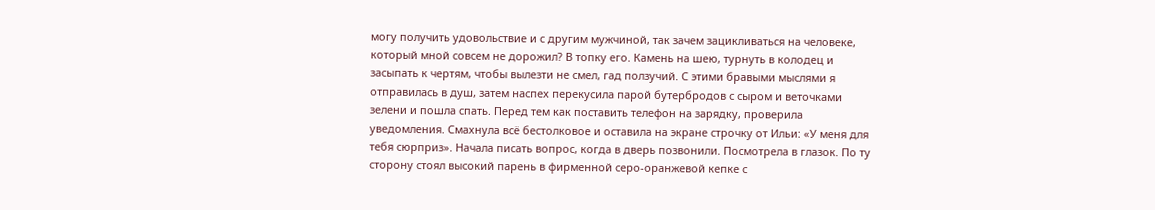могу получить удовольствие и с другим мужчиной, так зачем зацикливаться на человеке, который мной совсем не дорожил? В топку его. Камень на шею, турнуть в колодец и засыпать к чертям, чтобы вылезти не смел, гад ползучий. С этими бравыми мыслями я отправилась в душ, затем наспех перекусила парой бутербродов с сыром и веточками зелени и пошла спать. Перед тем как поставить телефон на зарядку, проверила уведомления. Смахнула всё бестолковое и оставила на экране строчку от Ильи: «У меня для тебя сюрприз». Начала писать вопрос, когда в дверь позвонили. Посмотрела в глазок. По ту сторону стоял высокий парень в фирменной серо-оранжевой кепке с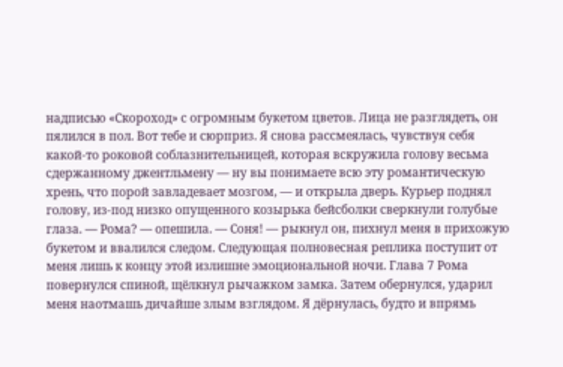надписью «Скороход» с огромным букетом цветов. Лица не разглядеть, он пялился в пол. Вот тебе и сюрприз. Я снова рассмеялась, чувствуя себя какой-то роковой соблазнительницей, которая вскружила голову весьма сдержанному джентльмену — ну вы понимаете всю эту романтическую хрень, что порой завладевает мозгом, — и открыла дверь. Курьер поднял голову, из-под низко опущенного козырька бейсболки сверкнули голубые глаза. — Рома? — опешила. — Соня! — рыкнул он, пихнул меня в прихожую букетом и ввалился следом. Следующая полновесная реплика поступит от меня лишь к концу этой излишне эмоциональной ночи. Глава 7 Рома повернулся спиной, щёлкнул рычажком замка. Затем обернулся, ударил меня наотмашь дичайше злым взглядом. Я дёрнулась, будто и впрямь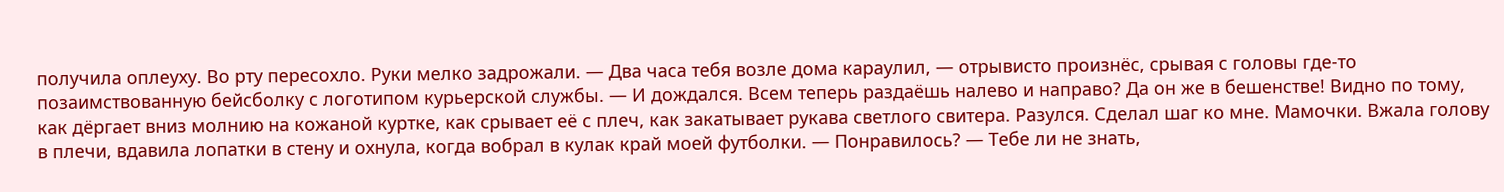получила оплеуху. Во рту пересохло. Руки мелко задрожали. — Два часа тебя возле дома караулил, — отрывисто произнёс, срывая с головы где-то позаимствованную бейсболку с логотипом курьерской службы. — И дождался. Всем теперь раздаёшь налево и направо? Да он же в бешенстве! Видно по тому, как дёргает вниз молнию на кожаной куртке, как срывает её с плеч, как закатывает рукава светлого свитера. Разулся. Сделал шаг ко мне. Мамочки. Вжала голову в плечи, вдавила лопатки в стену и охнула, когда вобрал в кулак край моей футболки. — Понравилось? — Тебе ли не знать,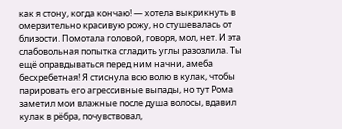как я стону, когда кончаю! — хотела выкрикнуть в омерзительно красивую рожу, но стушевалась от близости. Помотала головой, говоря, мол, нет. И эта слабовольная попытка сгладить углы разозлила. Ты ещё оправдываться перед ним начни, амеба бесхребетная! Я стиснула всю волю в кулак, чтобы парировать его агрессивные выпады, но тут Рома заметил мои влажные после душа волосы, вдавил кулак в рёбра, почувствовал,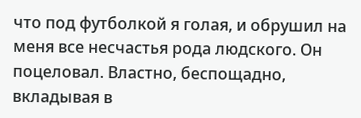что под футболкой я голая, и обрушил на меня все несчастья рода людского. Он поцеловал. Властно, беспощадно, вкладывая в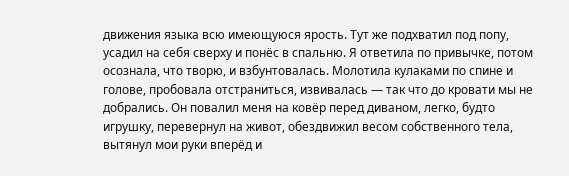движения языка всю имеющуюся ярость. Тут же подхватил под попу, усадил на себя сверху и понёс в спальню. Я ответила по привычке, потом осознала, что творю, и взбунтовалась. Молотила кулаками по спине и голове, пробовала отстраниться, извивалась — так что до кровати мы не добрались. Он повалил меня на ковёр перед диваном, легко, будто игрушку, перевернул на живот, обездвижил весом собственного тела, вытянул мои руки вперёд и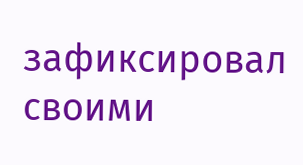зафиксировал своими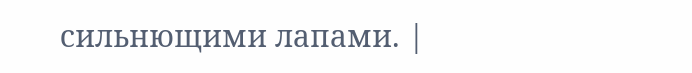сильнющими лапами. |